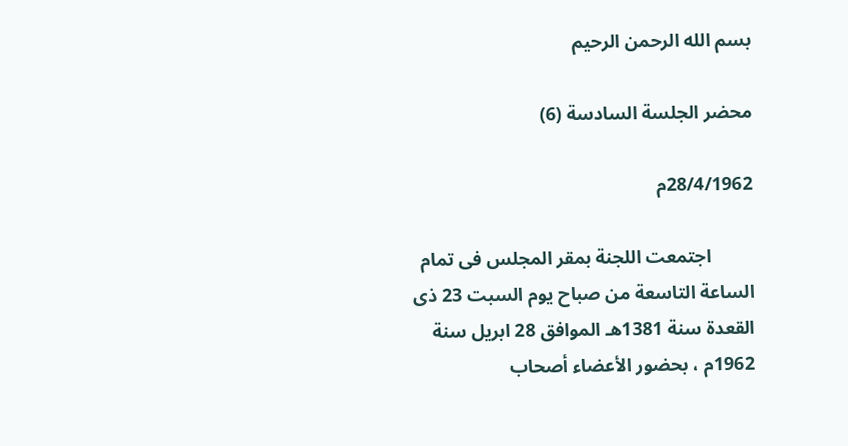بسم الله الرحمن الرحيم

محضر الجلسة السادسة (6)

28/4/1962م

         اجتمعت اللجنة بمقر المجلس فى تمام الساعة التاسعة من صباح يوم السبت 23 ذى القعدة سنة 1381هـ الموافق 28 ابريل سنة 1962م ، بحضور الأعضاء أصحاب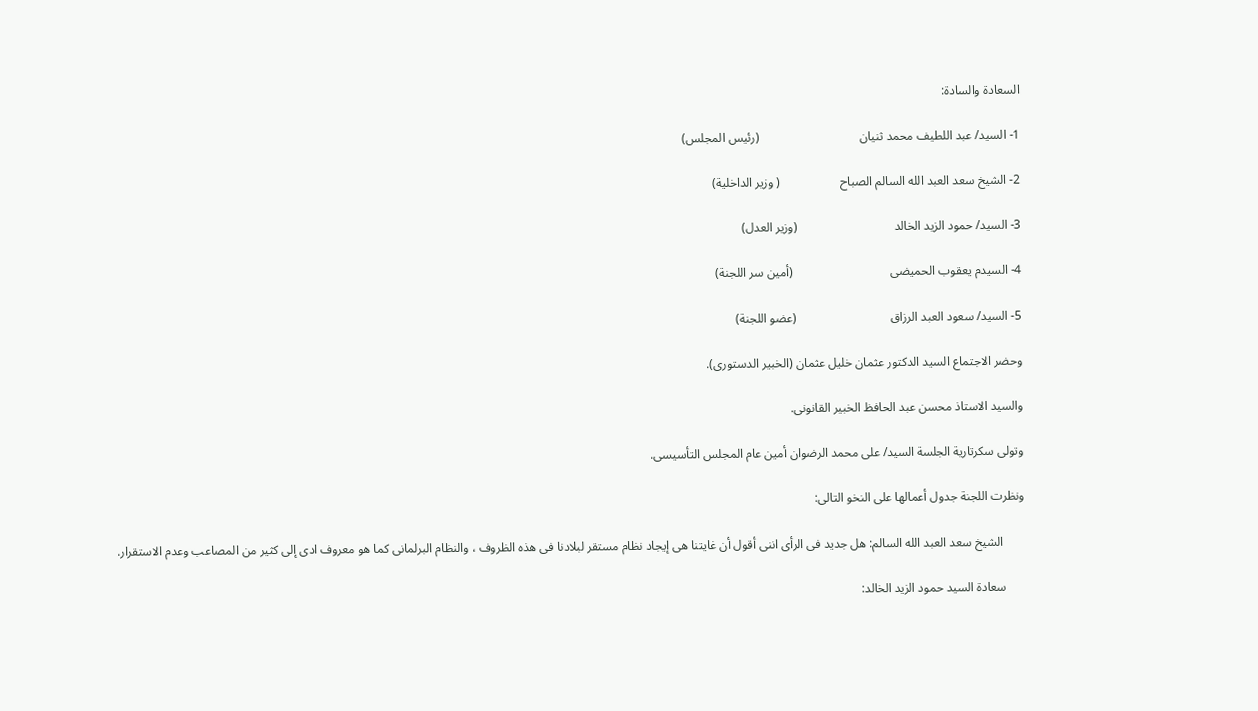السعادة والسادة:

1- السيد/ عبد اللطيف محمد ثنيان                                (رئيس المجلس)

2- الشيخ سعد العبد الله السالم الصباح                   ( وزير الداخلية)

3- السيد/ حمود الزيد الخالد                               (وزير العدل)

4- السيدم يعقوب الحميضى                               (أمين سر اللجنة)

5- السيد/ سعود العبد الرزاق                              (عضو اللجنة)

وحضر الاجتماع السيد الدكتور عثمان خليل عثمان (الخبير الدستورى).

والسيد الاستاذ محسن عبد الحافظ الخبير القانونى.

وتولى سكرتارية الجلسة السيد/ على محمد الرضوان أمين عام المجلس التأسيسى.

ونظرت اللجنة جدول أعمالها على النخو التالى:

       الشيخ سعد العبد الله السالم: هل جديد فى الرأى اننى أقول أن غايتنا هى إيجاد نظام مستقر لبلادنا فى هذه الظروف ، والنظام البرلمانى كما هو معروف ادى إلى كثير من المصاعب وعدم الاستقرار.

      سعادة السيد حمود الزيد الخالد: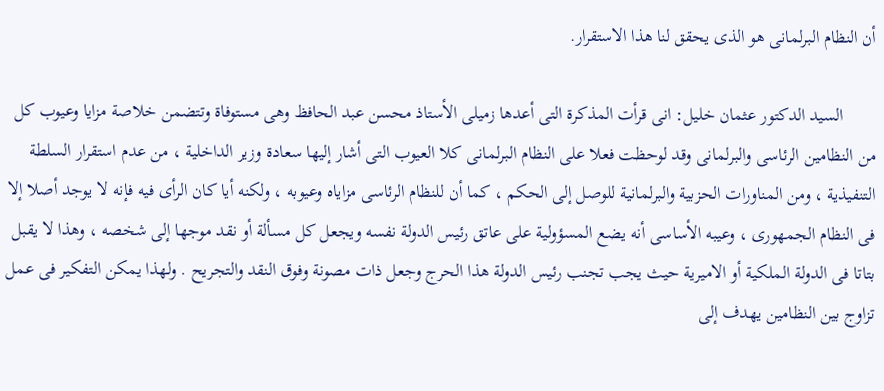أن النظام البرلمانى هو الذى يحقق لنا هذا الاستقرار.

       السيد الدكتور عثمان خليل: انى قرأت المذكرة التى أعدها زميلى الأستاذ محسن عبد الحافظ وهى مستوفاة وتتضمن خلاصة مزايا وعيوب كل من النظامين الرئاسى والبرلمانى وقد لوحظت فعلا على النظام البرلمانى كلا العيوب التى أشار إليها سعادة وزير الداخلية ، من عدم استقرار السلطة التنفيذية ، ومن المناورات الحزبية والبرلمانية للوصل إلى الحكم ، كما أن للنظام الرئاسى مزاياه وعيوبه ، ولكنه أيا كان الرأى فيه فإنه لا يوجد أصلا إلا فى النظام الجمهورى ، وعيبه الأساسى أنه يضع المسؤولية على عاتق رئيس الدولة نفسه ويجعل كل مسألة أو نقد موجها إلى شخصه ، وهذا لا يقبل بتاتا فى الدولة الملكية أو الاميرية حيث يجب تجنب رئيس الدولة هذا الحرج وجعل ذات مصونة وفوق النقد والتجريح . ولهذا يمكن التفكير فى عمل تزاوج بين النظامين يهدف إلى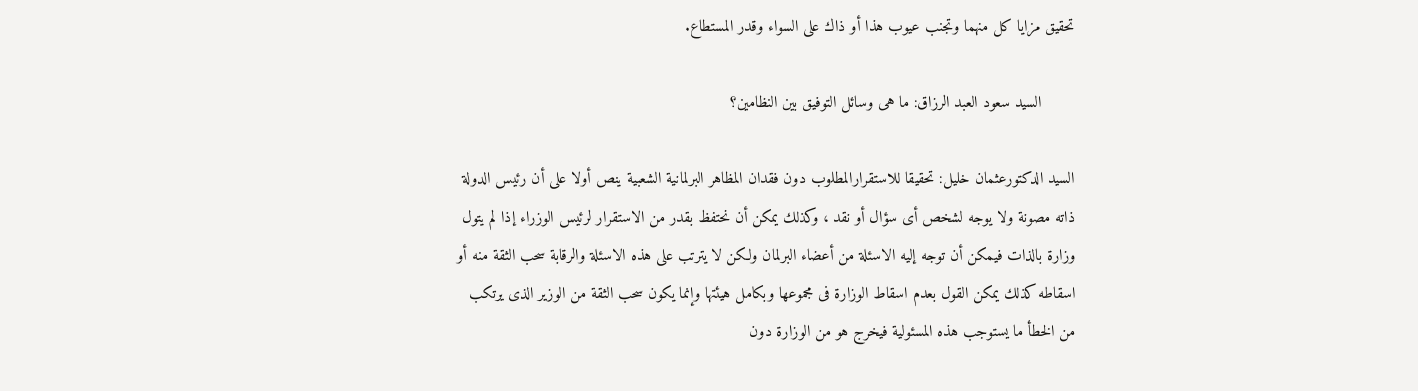تحقيق مزايا كل منهما وتجنب عيوب هذا أو ذاك على السواء وقدر المستطاع.

       السيد سعود العبد الرزاق: ما هى وسائل التوفيق بين النظامين؟

السيد الدكتورعثمان خليل: تحقيقا للاستقرارالمطلوب دون فقدان المظاهر البرلمانية الشعبية ينص أولا على أن رئيس الدولة ذاته مصونة ولا يوجه لشخص أى سؤال أو نقد ، وكذلك يمكن أن نحتفظ بقدر من الاستقرار لرئيس الوزراء إذا لم يتول وزارة بالذات فيمكن أن توجه إليه الاسئلة من أعضاء البرلمان ولكن لا يترتب على هذه الاسئلة والرقابة سحب الثقة منه أو اسقاطه كذلك يمكن القول بعدم اسقاط الوزارة فى مجموعها وبكامل هيئتها وإنما يكون سحب الثقة من الوزير الذى يرتكب من الخطأ ما يستوجب هذه المسئولية فيخرج هو من الوزارة دون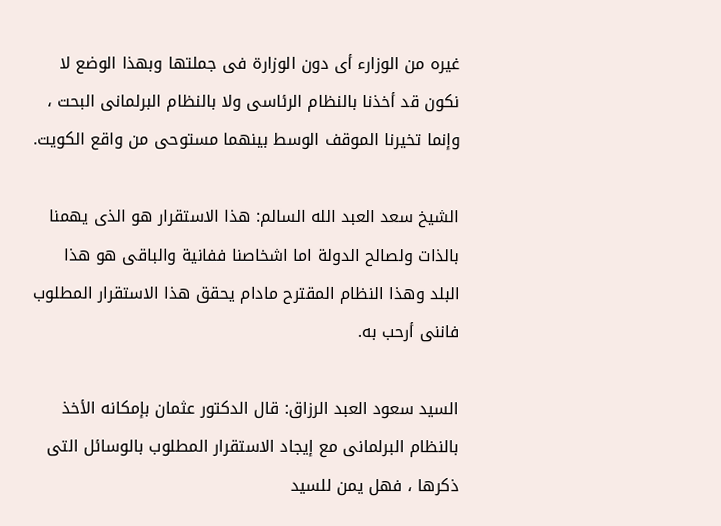غيره من الوزارء أى دون الوزارة فى جملتها وبهذا الوضع لا نكون قد أخذنا بالنظام الرئاسى ولا بالنظام البرلمانى البحت ، وإنما تخيرنا الموقف الوسط بينهما مستوحى من واقع الكويت.

الشيخ سعد العبد الله السالم: هذا الاستقرار هو الذى يهمنا بالذات ولصالح الدولة اما اشخاصنا ففانية والباقى هو هذا البلد وهذا النظام المقترح مادام يحقق هذا الاستقرار المطلوب فاننى أرحب به.

السيد سعود العبد الرزاق: قال الدكتور عثمان بإمكانه الأخذ بالنظام البرلمانى مع إيجاد الاستقرار المطلوب بالوسائل التى ذكرها ، فهل يمن للسيد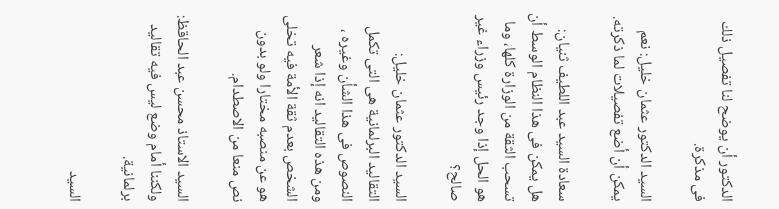الدكتور أن يوضح لنا تفصيل ذلك فى مذكرة.

السيد الدكتور عثمان خليل: نعم يمكن أن أضع تفصيلات لما ذكرته.

سعادة السيد عبد اللطيف ثنيان: هل يمكن فى هذا النظام الوسط أن تسحب الثقة من الوزارة كلها، وما هو الحل إذا وجد رئيس وزراء غير صالح؟

السيد الدكتور عثمان خليل: التقاليد البرلمانية هى التى تكمل النصوص فى هذا الشأن وغيره ، ومن هذه التقاليد انه إذا شعر الشخص بعدم ثقة الأمة فيه تخلى هو عن منصبه مختارا ولو بدون نص منعا من الاصطدام.

السيد الاستاذ محسن عبد الحاقظ: ولكننا أمام وضع ليس فيه تقاليد برلمانية.

السيد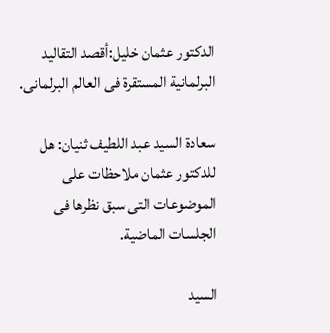الدكتور عثمان خليل:أقصد التقاليد البرلمانية المستقرة فى العالم البرلمانى.

سعادة السيد عبد اللطيف ثنيان: هل للدكتور عثمان ملاحظات على الموضوعات التى سبق نظرها فى الجلسات الماضية.

السيد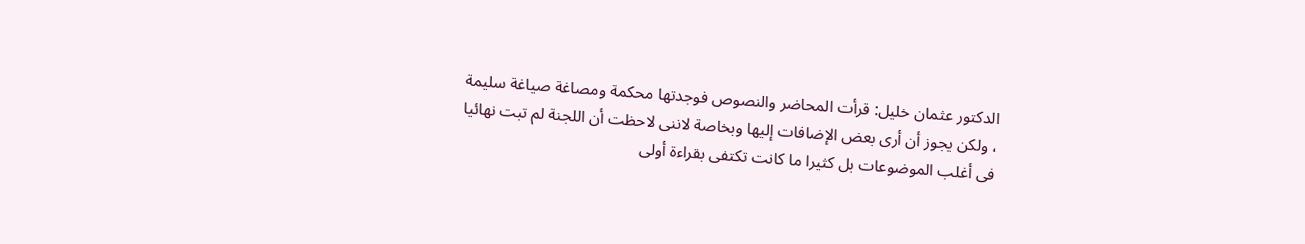الدكتور عثمان خليل: قرأت المحاضر والنصوص فوجدتها محكمة ومصاغة صياغة سليمة ، ولكن يجوز أن أرى بعض الإضافات إليها وبخاصة لاننى لاحظت أن اللجنة لم تبت نهائيا فى أغلب الموضوعات بل كثيرا ما كانت تكتفى بقراءة أولى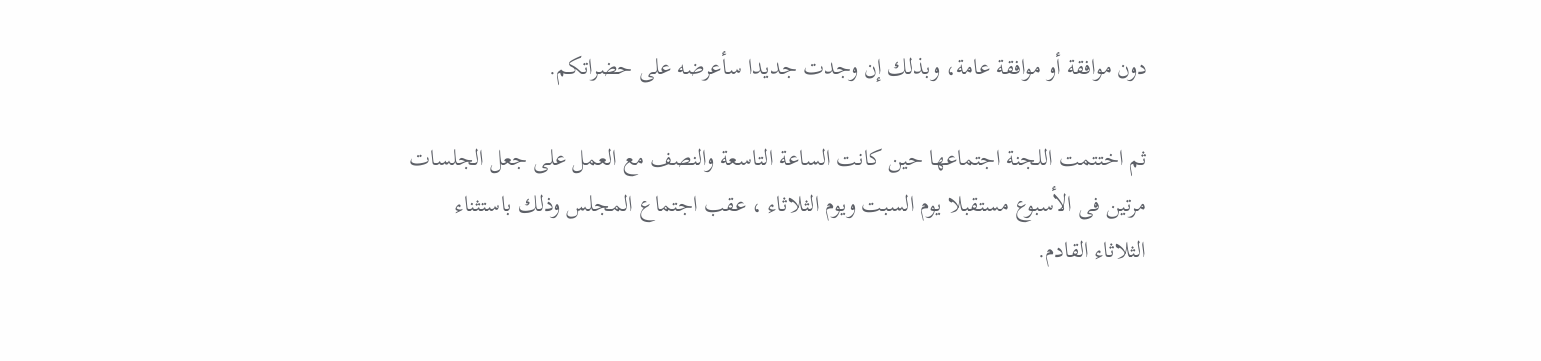دون موافقة أو موافقة عامة، وبذلك إن وجدت جديدا سأعرضه على حضراتكم.

ثم اختتمت اللجنة اجتماعها حين كانت الساعة التاسعة والنصف مع العمل على جعل الجلسات مرتين فى الأسبوع مستقبلا يوم السبت ويوم الثلاثاء ، عقب اجتماع المجلس وذلك باستثناء الثلاثاء القادم.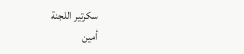سكرتير اللجنة                         أمين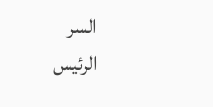السر                        الرئيس